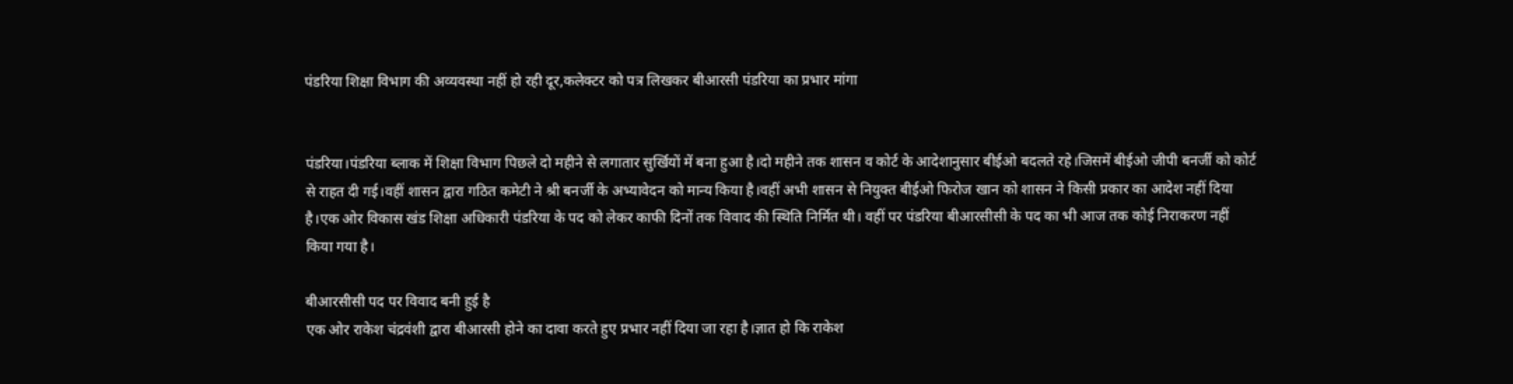पंडरिया शिक्षा विभाग की अव्यवस्था नहीं हो रही दूर,कलेक्टर को पत्र लिखकर बीआरसी पंडरिया का प्रभार मांगा


पंडरिया।पंडरिया ब्लाक में शिक्षा विभाग पिछले दो महीने से लगातार सुर्खियों में बना हुआ है।दो महीने तक शासन व कोर्ट के आदेशानुसार बीईओ बदलते रहे।जिसमें बीईओ जीपी बनर्जी को कोर्ट से राहत दी गई।वहीं शासन द्वारा गठित कमेटी ने श्री बनर्जी के अभ्यावेदन को मान्य किया है।वहीं अभी शासन से नियुक्त बीईओ फिरोज खान को शासन ने किसी प्रकार का आदेश नहीं दिया है।एक ओर विकास खंड शिक्षा अधिकारी पंडरिया के पद को लेकर काफी दिनों तक विवाद की स्थिति निर्मित थी। वहीं पर पंडरिया बीआरसीसी के पद का भी आज तक कोई निराकरण नहीं किया गया है।

बीआरसीसी पद पर विवाद बनी हुई है
एक ओर राकेश चंद्रवंशी द्वारा बीआरसी होने का दावा करते हुए प्रभार नहीं दिया जा रहा है।ज्ञात हो कि राकेश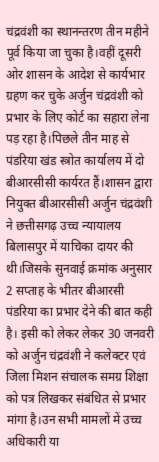चंद्रवंशी का स्थानन्तरण तीन महीने पूर्व किया जा चुका है।वहीं दूसरी ओर शासन के आदेश से कार्यभार ग्रहण कर चुके अर्जुन चंद्रवंशी को प्रभार के लिए कोर्ट का सहारा लेना पड़ रहा है।पिछले तीन माह से पंडरिया खंड स्त्रोत कार्यालय में दो बीआरसीसी कार्यरत हैं।शासन द्वारा नियुक्त बीआरसीसी अर्जुन चंद्रवंशी ने छत्तीसगढ़ उच्च न्यायालय बिलासपुर में याचिका दायर की थी।जिसके सुनवाई क्रमांक अनुसार 2 सप्ताह के भीतर बीआरसी पंडरिया का प्रभार देने की बात कही है। इसी को लेकर लेकर 30 जनवरी को अर्जुन चंद्रवंशी ने कलेक्टर एवं जिला मिशन संचालक समग्र शिक्षा को पत्र लिखकर संबंधित से प्रभार मांगा है।उन सभी मामलों में उच्च अधिकारी या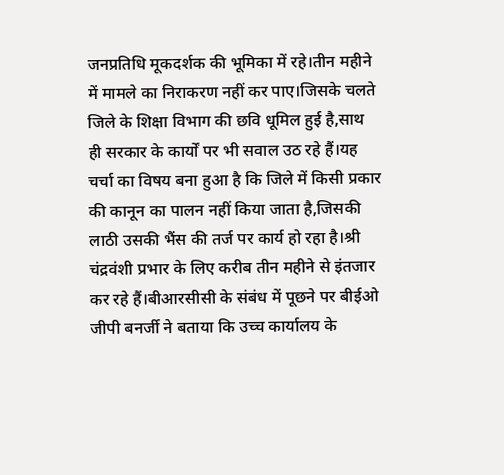जनप्रतिधि मूकदर्शक की भूमिका में रहे।तीन महीने में मामले का निराकरण नहीं कर पाए।जिसके चलते जिले के शिक्षा विभाग की छवि धूमिल हुई है,साथ ही सरकार के कार्यों पर भी सवाल उठ रहे हैं।यह चर्चा का विषय बना हुआ है कि जिले में किसी प्रकार की कानून का पालन नहीं किया जाता है,जिसकी लाठी उसकी भैंस की तर्ज पर कार्य हो रहा है।श्री चंद्रवंशी प्रभार के लिए करीब तीन महीने से इंतजार कर रहे हैं।बीआरसीसी के संबंध में पूछने पर बीईओ जीपी बनर्जी ने बताया कि उच्च कार्यालय के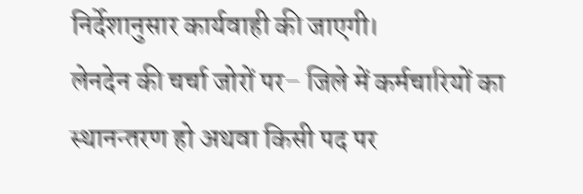निर्देशानुसार कार्यवाही की जाएगी।
लेनदेन की चर्चा जोरों पर– जिले में कर्मचारियों का स्थानन्तरण हो अथवा किसी पद पर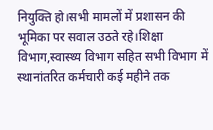नियुक्ति हो।सभी मामलों में प्रशासन की भूमिका पर सवाल उठते रहे।शिक्षा विभाग,स्वास्थ्य विभाग सहित सभी विभाग में स्थानांतरित कर्मचारी कई महीने तक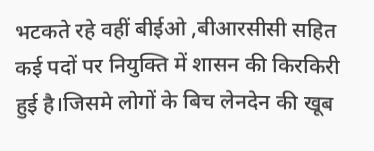भटकते रहे वहीं बीईओ ,बीआरसीसी सहित कई पदों पर नियुक्ति में शासन की किरकिरी हुई है।जिसमे लोगों के बिच लेनदेन की खूब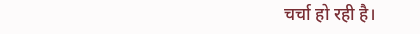चर्चा हो रही है।